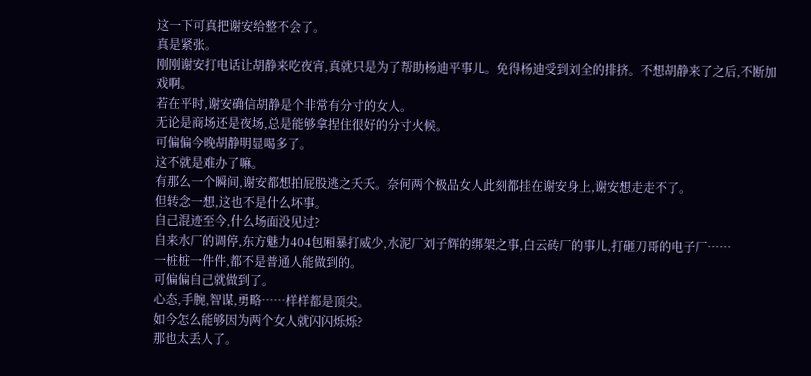这一下可真把谢安给整不会了。
真是紧张。
刚刚谢安打电话让胡静来吃夜宵,真就只是为了帮助杨迪平事儿。免得杨迪受到刘全的排挤。不想胡静来了之后,不断加戏啊。
若在平时,谢安确信胡静是个非常有分寸的女人。
无论是商场还是夜场,总是能够拿捏住很好的分寸火候。
可偏偏今晚胡静明显喝多了。
这不就是难办了嘛。
有那么一个瞬间,谢安都想拍屁股逃之夭夭。奈何两个极品女人此刻都挂在谢安身上,谢安想走走不了。
但转念一想,这也不是什么坏事。
自己混迹至今,什么场面没见过?
自来水厂的调停,东方魅力404包厢暴打威少,水泥厂刘子辉的绑架之事,白云砖厂的事儿,打砸刀哥的电子厂……
一桩桩一件件,都不是普通人能做到的。
可偏偏自己就做到了。
心态,手腕,智谋,勇略……样样都是顶尖。
如今怎么能够因为两个女人就闪闪烁烁?
那也太丢人了。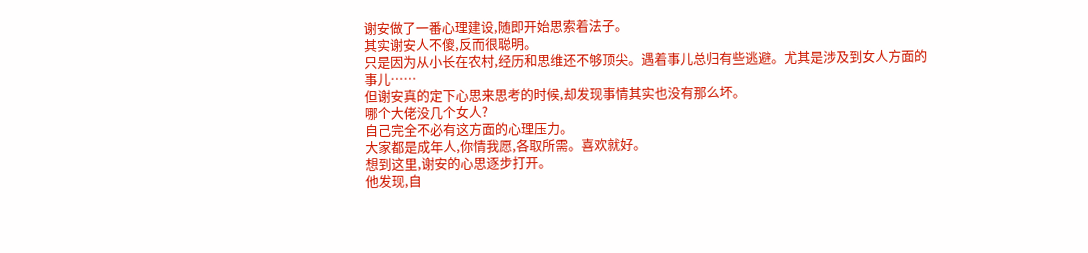谢安做了一番心理建设,随即开始思索着法子。
其实谢安人不傻,反而很聪明。
只是因为从小长在农村,经历和思维还不够顶尖。遇着事儿总归有些逃避。尤其是涉及到女人方面的事儿……
但谢安真的定下心思来思考的时候,却发现事情其实也没有那么坏。
哪个大佬没几个女人?
自己完全不必有这方面的心理压力。
大家都是成年人,你情我愿,各取所需。喜欢就好。
想到这里,谢安的心思逐步打开。
他发现,自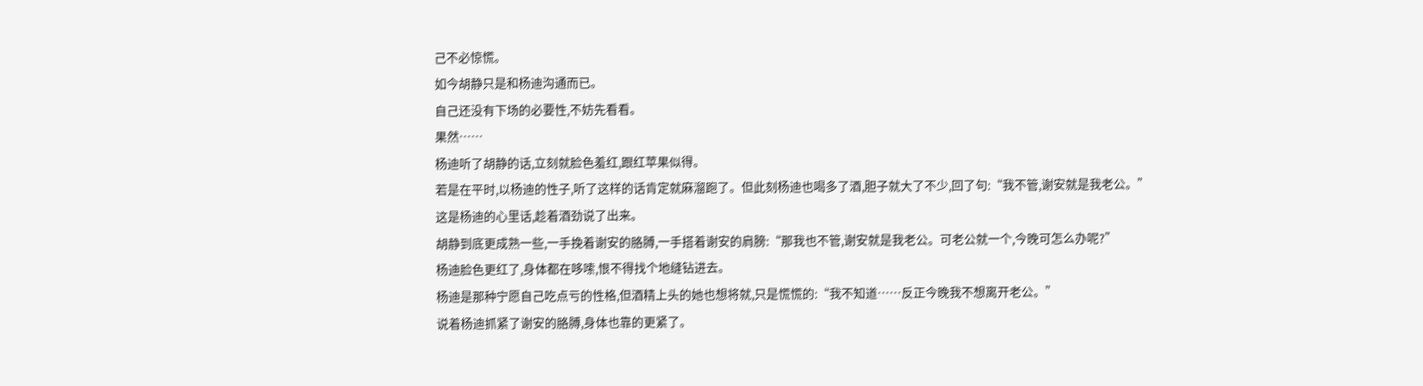己不必惊慌。
如今胡静只是和杨迪沟通而已。
自己还没有下场的必要性,不妨先看看。
果然……
杨迪听了胡静的话,立刻就脸色羞红,跟红苹果似得。
若是在平时,以杨迪的性子,听了这样的话肯定就麻溜跑了。但此刻杨迪也喝多了酒,胆子就大了不少,回了句:“我不管,谢安就是我老公。”
这是杨迪的心里话,趁着酒劲说了出来。
胡静到底更成熟一些,一手挽着谢安的胳膊,一手搭着谢安的肩膀:“那我也不管,谢安就是我老公。可老公就一个,今晚可怎么办呢?”
杨迪脸色更红了,身体都在哆嗦,恨不得找个地缝钻进去。
杨迪是那种宁愿自己吃点亏的性格,但酒精上头的她也想将就,只是慌慌的:“我不知道……反正今晚我不想离开老公。”
说着杨迪抓紧了谢安的胳膊,身体也靠的更紧了。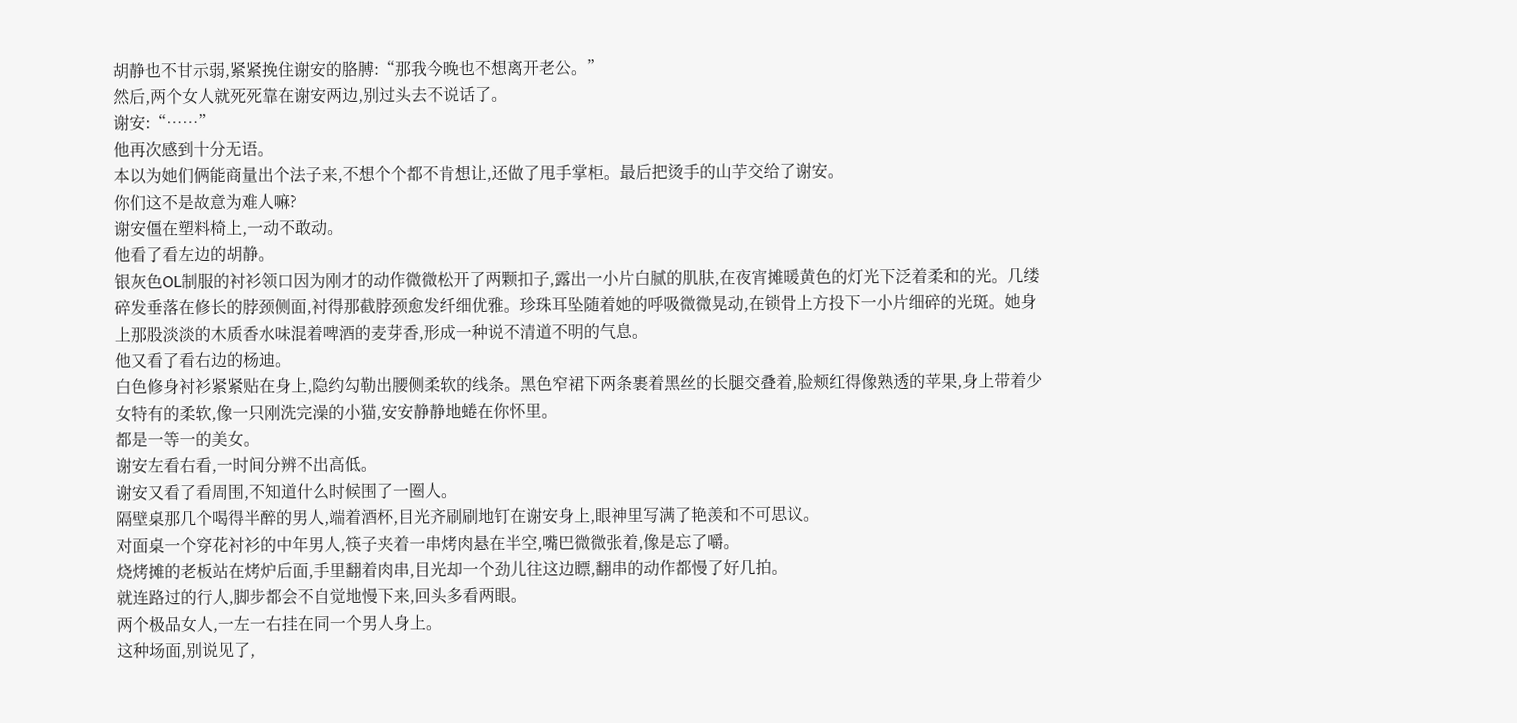胡静也不甘示弱,紧紧挽住谢安的胳膊:“那我今晚也不想离开老公。”
然后,两个女人就死死靠在谢安两边,别过头去不说话了。
谢安:“……”
他再次感到十分无语。
本以为她们俩能商量出个法子来,不想个个都不肯想让,还做了甩手掌柜。最后把烫手的山芋交给了谢安。
你们这不是故意为难人嘛?
谢安僵在塑料椅上,一动不敢动。
他看了看左边的胡静。
银灰色OL制服的衬衫领口因为刚才的动作微微松开了两颗扣子,露出一小片白腻的肌肤,在夜宵摊暖黄色的灯光下泛着柔和的光。几缕碎发垂落在修长的脖颈侧面,衬得那截脖颈愈发纤细优雅。珍珠耳坠随着她的呼吸微微晃动,在锁骨上方投下一小片细碎的光斑。她身上那股淡淡的木质香水味混着啤酒的麦芽香,形成一种说不清道不明的气息。
他又看了看右边的杨迪。
白色修身衬衫紧紧贴在身上,隐约勾勒出腰侧柔软的线条。黑色窄裙下两条裹着黑丝的长腿交叠着,脸颊红得像熟透的苹果,身上带着少女特有的柔软,像一只刚洗完澡的小猫,安安静静地蜷在你怀里。
都是一等一的美女。
谢安左看右看,一时间分辨不出高低。
谢安又看了看周围,不知道什么时候围了一圈人。
隔壁桌那几个喝得半醉的男人,端着酒杯,目光齐刷刷地钉在谢安身上,眼神里写满了艳羡和不可思议。
对面桌一个穿花衬衫的中年男人,筷子夹着一串烤肉悬在半空,嘴巴微微张着,像是忘了嚼。
烧烤摊的老板站在烤炉后面,手里翻着肉串,目光却一个劲儿往这边瞟,翻串的动作都慢了好几拍。
就连路过的行人,脚步都会不自觉地慢下来,回头多看两眼。
两个极品女人,一左一右挂在同一个男人身上。
这种场面,别说见了,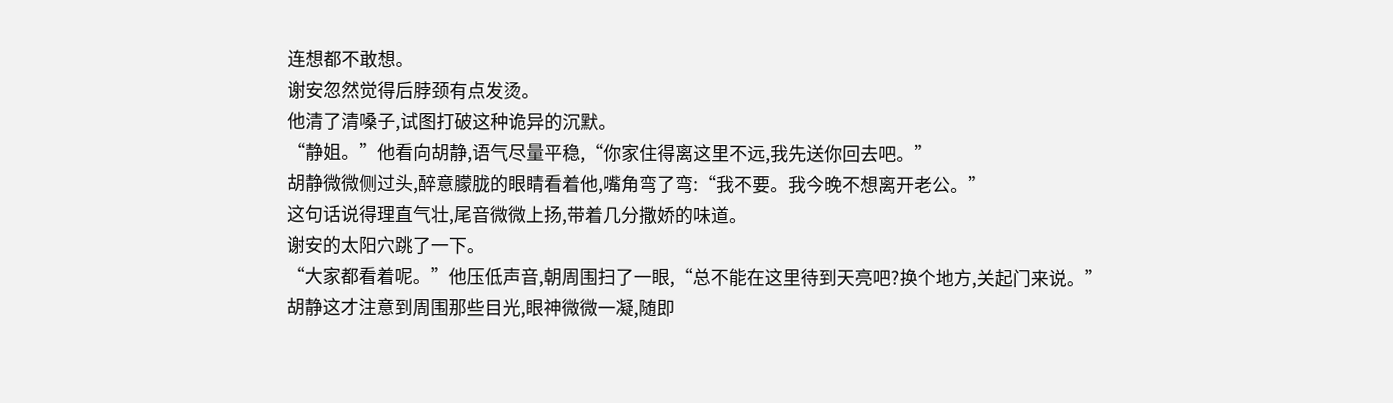连想都不敢想。
谢安忽然觉得后脖颈有点发烫。
他清了清嗓子,试图打破这种诡异的沉默。
“静姐。”他看向胡静,语气尽量平稳,“你家住得离这里不远,我先送你回去吧。”
胡静微微侧过头,醉意朦胧的眼睛看着他,嘴角弯了弯:“我不要。我今晚不想离开老公。”
这句话说得理直气壮,尾音微微上扬,带着几分撒娇的味道。
谢安的太阳穴跳了一下。
“大家都看着呢。”他压低声音,朝周围扫了一眼,“总不能在这里待到天亮吧?换个地方,关起门来说。”
胡静这才注意到周围那些目光,眼神微微一凝,随即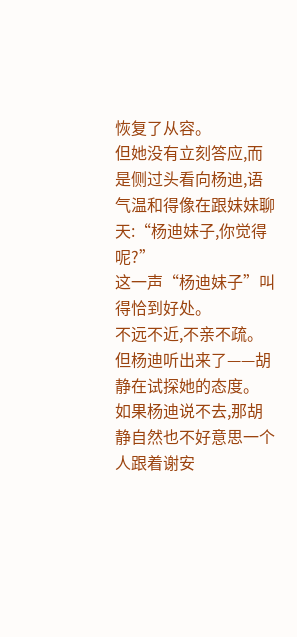恢复了从容。
但她没有立刻答应,而是侧过头看向杨迪,语气温和得像在跟妹妹聊天:“杨迪妹子,你觉得呢?”
这一声“杨迪妹子”叫得恰到好处。
不远不近,不亲不疏。
但杨迪听出来了——胡静在试探她的态度。
如果杨迪说不去,那胡静自然也不好意思一个人跟着谢安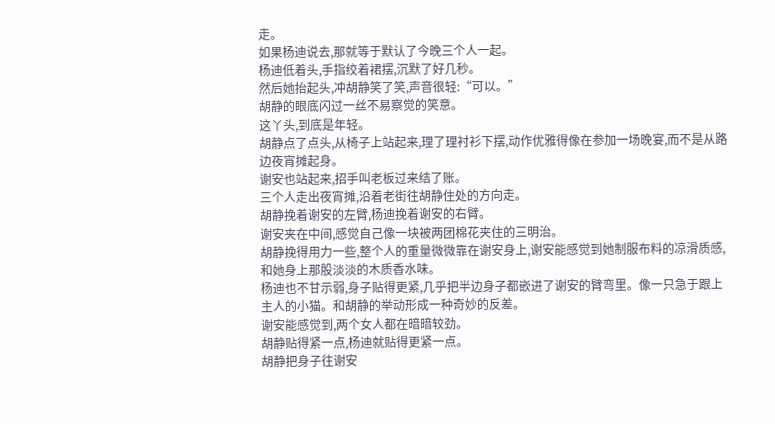走。
如果杨迪说去,那就等于默认了今晚三个人一起。
杨迪低着头,手指绞着裙摆,沉默了好几秒。
然后她抬起头,冲胡静笑了笑,声音很轻:“可以。”
胡静的眼底闪过一丝不易察觉的笑意。
这丫头,到底是年轻。
胡静点了点头,从椅子上站起来,理了理衬衫下摆,动作优雅得像在参加一场晚宴,而不是从路边夜宵摊起身。
谢安也站起来,招手叫老板过来结了账。
三个人走出夜宵摊,沿着老街往胡静住处的方向走。
胡静挽着谢安的左臂,杨迪挽着谢安的右臂。
谢安夹在中间,感觉自己像一块被两团棉花夹住的三明治。
胡静挽得用力一些,整个人的重量微微靠在谢安身上,谢安能感觉到她制服布料的凉滑质感,和她身上那股淡淡的木质香水味。
杨迪也不甘示弱,身子贴得更紧,几乎把半边身子都嵌进了谢安的臂弯里。像一只急于跟上主人的小猫。和胡静的举动形成一种奇妙的反差。
谢安能感觉到,两个女人都在暗暗较劲。
胡静贴得紧一点,杨迪就贴得更紧一点。
胡静把身子往谢安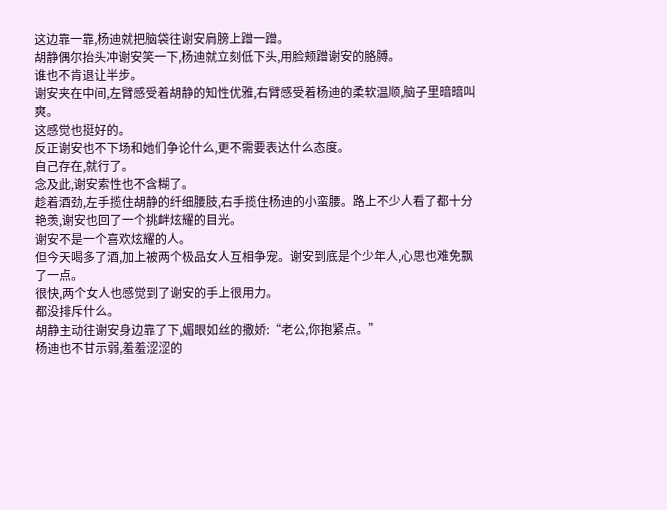这边靠一靠,杨迪就把脑袋往谢安肩膀上蹭一蹭。
胡静偶尔抬头冲谢安笑一下,杨迪就立刻低下头,用脸颊蹭谢安的胳膊。
谁也不肯退让半步。
谢安夹在中间,左臂感受着胡静的知性优雅,右臂感受着杨迪的柔软温顺,脑子里暗暗叫爽。
这感觉也挺好的。
反正谢安也不下场和她们争论什么,更不需要表达什么态度。
自己存在,就行了。
念及此,谢安索性也不含糊了。
趁着酒劲,左手揽住胡静的纤细腰肢,右手揽住杨迪的小蛮腰。路上不少人看了都十分艳羡,谢安也回了一个挑衅炫耀的目光。
谢安不是一个喜欢炫耀的人。
但今天喝多了酒,加上被两个极品女人互相争宠。谢安到底是个少年人,心思也难免飘了一点。
很快,两个女人也感觉到了谢安的手上很用力。
都没排斥什么。
胡静主动往谢安身边靠了下,媚眼如丝的撒娇:“老公,你抱紧点。”
杨迪也不甘示弱,羞羞涩涩的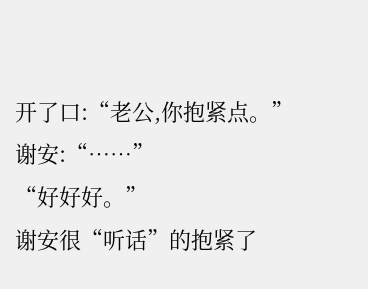开了口:“老公,你抱紧点。”
谢安:“……”
“好好好。”
谢安很“听话”的抱紧了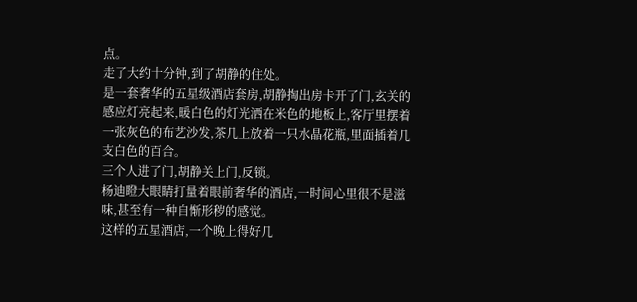点。
走了大约十分钟,到了胡静的住处。
是一套奢华的五星级酒店套房,胡静掏出房卡开了门,玄关的感应灯亮起来,暖白色的灯光洒在米色的地板上,客厅里摆着一张灰色的布艺沙发,茶几上放着一只水晶花瓶,里面插着几支白色的百合。
三个人进了门,胡静关上门,反锁。
杨迪瞪大眼睛打量着眼前奢华的酒店,一时间心里很不是滋味,甚至有一种自惭形秽的感觉。
这样的五星酒店,一个晚上得好几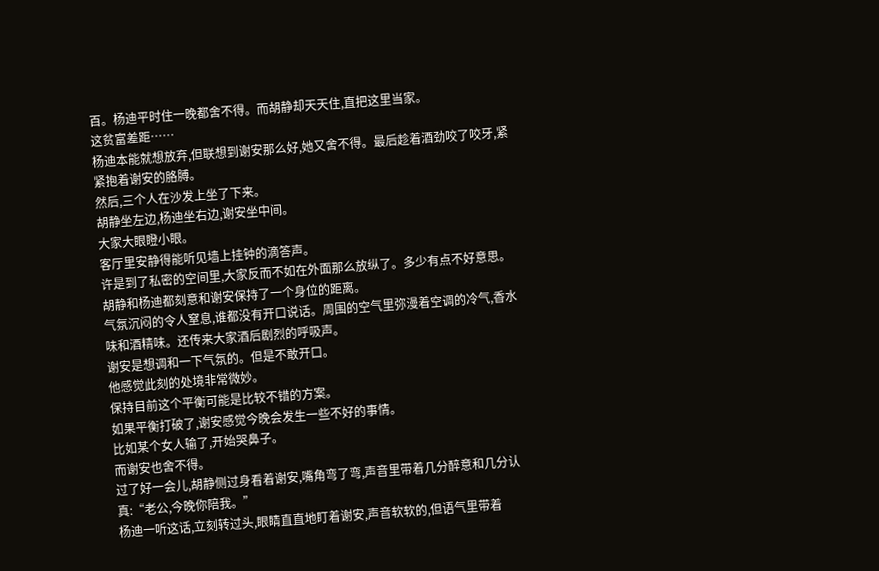百。杨迪平时住一晚都舍不得。而胡静却天天住,直把这里当家。
这贫富差距……
杨迪本能就想放弃,但联想到谢安那么好,她又舍不得。最后趁着酒劲咬了咬牙,紧紧抱着谢安的胳膊。
然后,三个人在沙发上坐了下来。
胡静坐左边,杨迪坐右边,谢安坐中间。
大家大眼瞪小眼。
客厅里安静得能听见墙上挂钟的滴答声。
许是到了私密的空间里,大家反而不如在外面那么放纵了。多少有点不好意思。胡静和杨迪都刻意和谢安保持了一个身位的距离。
气氛沉闷的令人窒息,谁都没有开口说话。周围的空气里弥漫着空调的冷气,香水味和酒精味。还传来大家酒后剧烈的呼吸声。
谢安是想调和一下气氛的。但是不敢开口。
他感觉此刻的处境非常微妙。
保持目前这个平衡可能是比较不错的方案。
如果平衡打破了,谢安感觉今晚会发生一些不好的事情。
比如某个女人输了,开始哭鼻子。
而谢安也舍不得。
过了好一会儿,胡静侧过身看着谢安,嘴角弯了弯,声音里带着几分醉意和几分认真:“老公,今晚你陪我。”
杨迪一听这话,立刻转过头,眼睛直直地盯着谢安,声音软软的,但语气里带着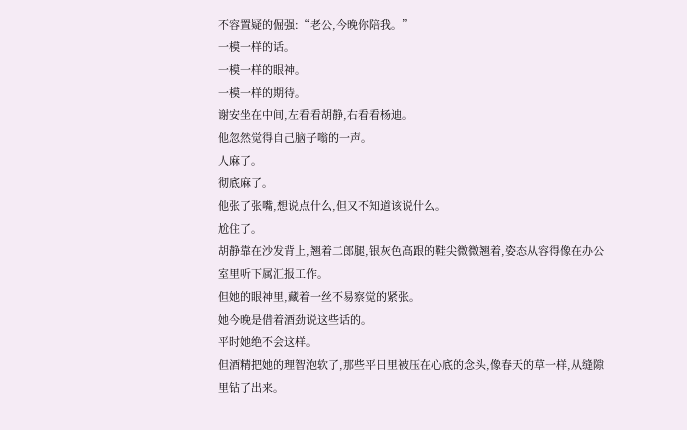不容置疑的倔强:“老公,今晚你陪我。”
一模一样的话。
一模一样的眼神。
一模一样的期待。
谢安坐在中间,左看看胡静,右看看杨迪。
他忽然觉得自己脑子嗡的一声。
人麻了。
彻底麻了。
他张了张嘴,想说点什么,但又不知道该说什么。
尬住了。
胡静靠在沙发背上,翘着二郎腿,银灰色高跟的鞋尖微微翘着,姿态从容得像在办公室里听下属汇报工作。
但她的眼神里,藏着一丝不易察觉的紧张。
她今晚是借着酒劲说这些话的。
平时她绝不会这样。
但酒精把她的理智泡软了,那些平日里被压在心底的念头,像春天的草一样,从缝隙里钻了出来。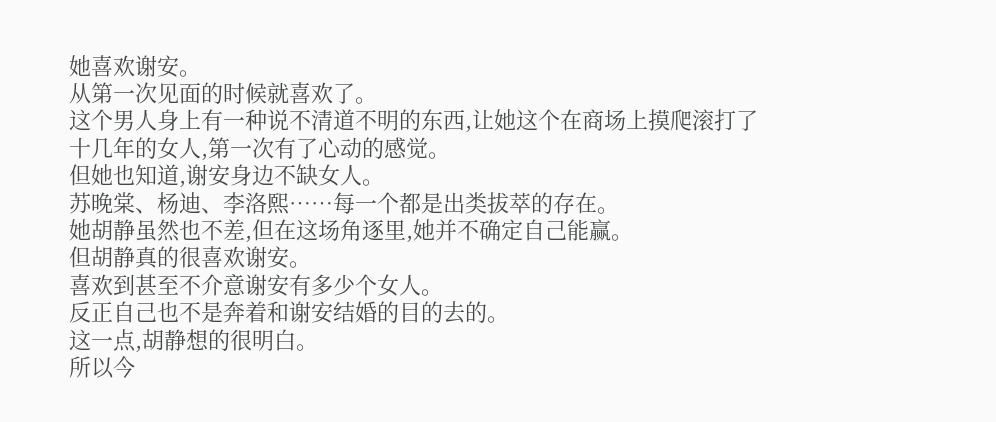她喜欢谢安。
从第一次见面的时候就喜欢了。
这个男人身上有一种说不清道不明的东西,让她这个在商场上摸爬滚打了十几年的女人,第一次有了心动的感觉。
但她也知道,谢安身边不缺女人。
苏晚棠、杨迪、李洛熙……每一个都是出类拔萃的存在。
她胡静虽然也不差,但在这场角逐里,她并不确定自己能赢。
但胡静真的很喜欢谢安。
喜欢到甚至不介意谢安有多少个女人。
反正自己也不是奔着和谢安结婚的目的去的。
这一点,胡静想的很明白。
所以今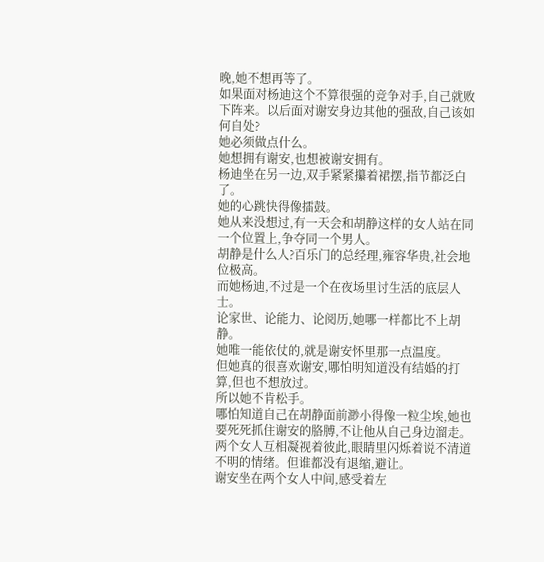晚,她不想再等了。
如果面对杨迪这个不算很强的竞争对手,自己就败下阵来。以后面对谢安身边其他的强敌,自己该如何自处?
她必须做点什么。
她想拥有谢安,也想被谢安拥有。
杨迪坐在另一边,双手紧紧攥着裙摆,指节都泛白了。
她的心跳快得像擂鼓。
她从来没想过,有一天会和胡静这样的女人站在同一个位置上,争夺同一个男人。
胡静是什么人?百乐门的总经理,雍容华贵,社会地位极高。
而她杨迪,不过是一个在夜场里讨生活的底层人士。
论家世、论能力、论阅历,她哪一样都比不上胡静。
她唯一能依仗的,就是谢安怀里那一点温度。
但她真的很喜欢谢安,哪怕明知道没有结婚的打算,但也不想放过。
所以她不肯松手。
哪怕知道自己在胡静面前渺小得像一粒尘埃,她也要死死抓住谢安的胳膊,不让他从自己身边溜走。
两个女人互相凝视着彼此,眼睛里闪烁着说不清道不明的情绪。但谁都没有退缩,避让。
谢安坐在两个女人中间,感受着左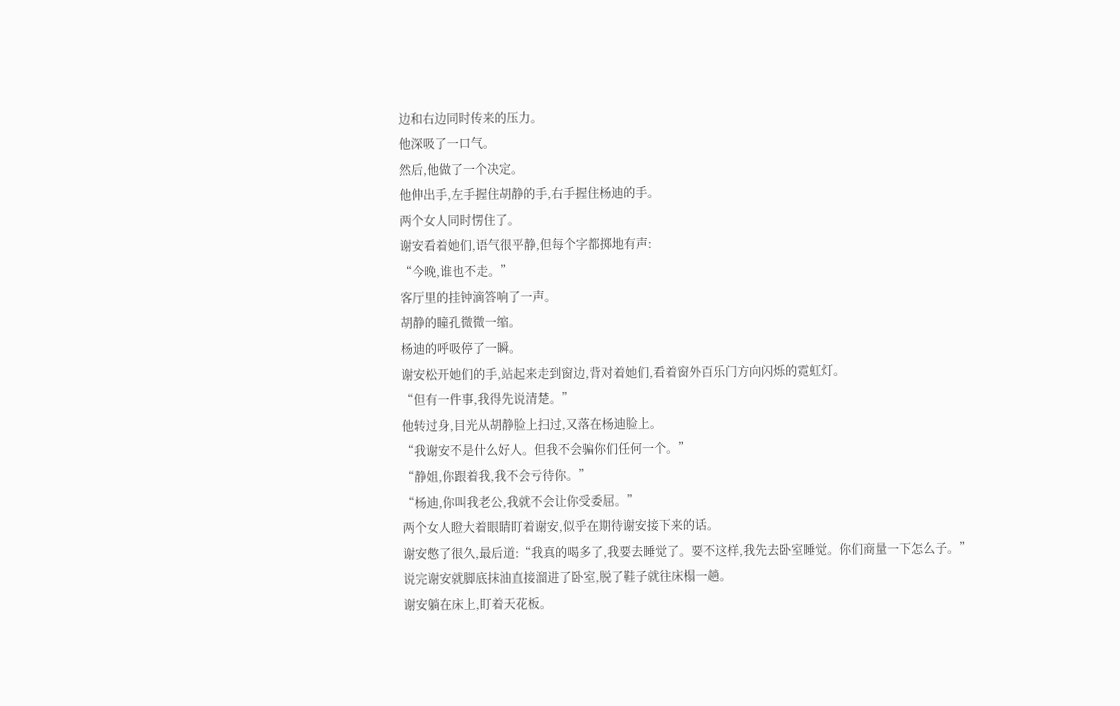边和右边同时传来的压力。
他深吸了一口气。
然后,他做了一个决定。
他伸出手,左手握住胡静的手,右手握住杨迪的手。
两个女人同时愣住了。
谢安看着她们,语气很平静,但每个字都掷地有声:
“今晚,谁也不走。”
客厅里的挂钟滴答响了一声。
胡静的瞳孔微微一缩。
杨迪的呼吸停了一瞬。
谢安松开她们的手,站起来走到窗边,背对着她们,看着窗外百乐门方向闪烁的霓虹灯。
“但有一件事,我得先说清楚。”
他转过身,目光从胡静脸上扫过,又落在杨迪脸上。
“我谢安不是什么好人。但我不会骗你们任何一个。”
“静姐,你跟着我,我不会亏待你。”
“杨迪,你叫我老公,我就不会让你受委屈。”
两个女人瞪大着眼睛盯着谢安,似乎在期待谢安接下来的话。
谢安憋了很久,最后道:“我真的喝多了,我要去睡觉了。要不这样,我先去卧室睡觉。你们商量一下怎么子。”
说完谢安就脚底抹油直接溜进了卧室,脱了鞋子就往床榻一趟。
谢安躺在床上,盯着天花板。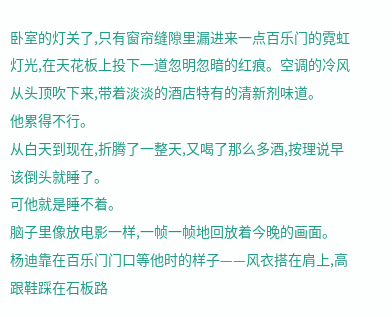卧室的灯关了,只有窗帘缝隙里漏进来一点百乐门的霓虹灯光,在天花板上投下一道忽明忽暗的红痕。空调的冷风从头顶吹下来,带着淡淡的酒店特有的清新剂味道。
他累得不行。
从白天到现在,折腾了一整天,又喝了那么多酒,按理说早该倒头就睡了。
可他就是睡不着。
脑子里像放电影一样,一帧一帧地回放着今晚的画面。
杨迪靠在百乐门门口等他时的样子——风衣搭在肩上,高跟鞋踩在石板路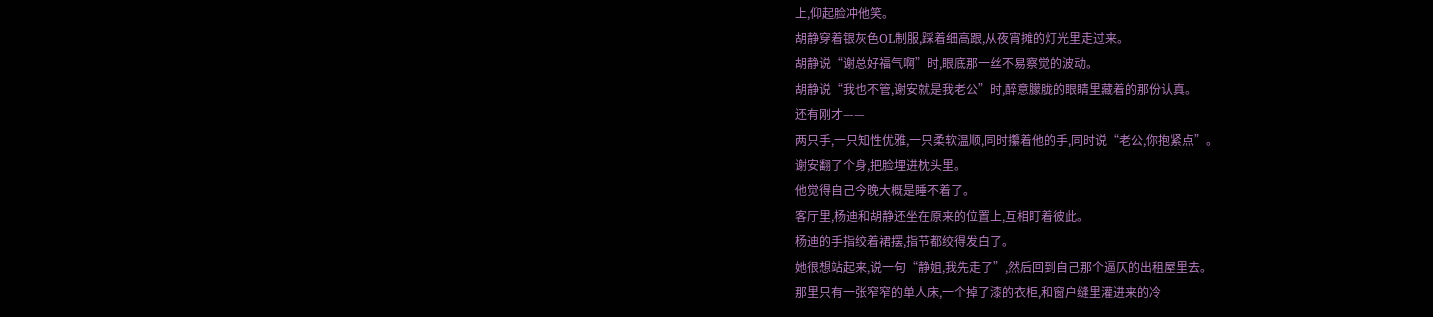上,仰起脸冲他笑。
胡静穿着银灰色OL制服,踩着细高跟,从夜宵摊的灯光里走过来。
胡静说“谢总好福气啊”时,眼底那一丝不易察觉的波动。
胡静说“我也不管,谢安就是我老公”时,醉意朦胧的眼睛里藏着的那份认真。
还有刚才——
两只手,一只知性优雅,一只柔软温顺,同时攥着他的手,同时说“老公,你抱紧点”。
谢安翻了个身,把脸埋进枕头里。
他觉得自己今晚大概是睡不着了。
客厅里,杨迪和胡静还坐在原来的位置上,互相盯着彼此。
杨迪的手指绞着裙摆,指节都绞得发白了。
她很想站起来,说一句“静姐,我先走了”,然后回到自己那个逼仄的出租屋里去。
那里只有一张窄窄的单人床,一个掉了漆的衣柜,和窗户缝里灌进来的冷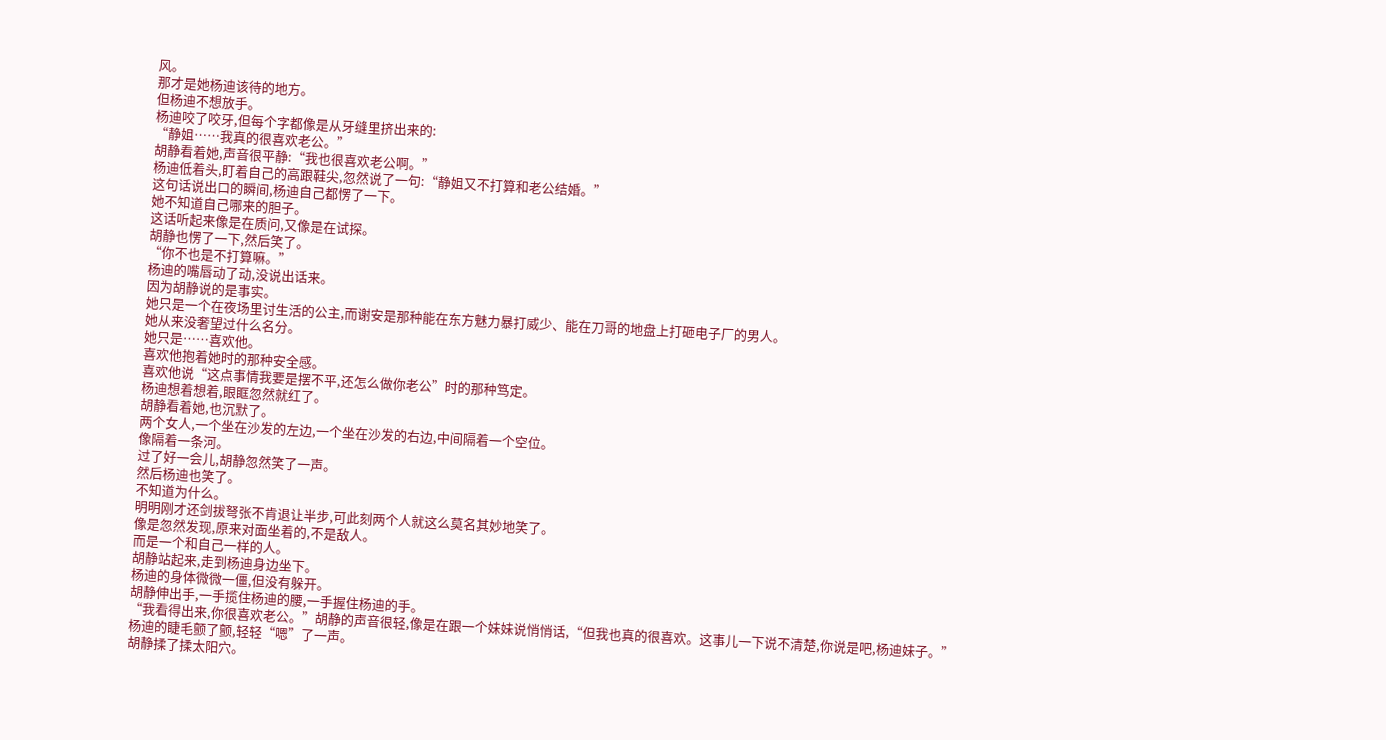风。
那才是她杨迪该待的地方。
但杨迪不想放手。
杨迪咬了咬牙,但每个字都像是从牙缝里挤出来的:
“静姐……我真的很喜欢老公。”
胡静看着她,声音很平静:“我也很喜欢老公啊。”
杨迪低着头,盯着自己的高跟鞋尖,忽然说了一句:“静姐又不打算和老公结婚。”
这句话说出口的瞬间,杨迪自己都愣了一下。
她不知道自己哪来的胆子。
这话听起来像是在质问,又像是在试探。
胡静也愣了一下,然后笑了。
“你不也是不打算嘛。”
杨迪的嘴唇动了动,没说出话来。
因为胡静说的是事实。
她只是一个在夜场里讨生活的公主,而谢安是那种能在东方魅力暴打威少、能在刀哥的地盘上打砸电子厂的男人。
她从来没奢望过什么名分。
她只是……喜欢他。
喜欢他抱着她时的那种安全感。
喜欢他说“这点事情我要是摆不平,还怎么做你老公”时的那种笃定。
杨迪想着想着,眼眶忽然就红了。
胡静看着她,也沉默了。
两个女人,一个坐在沙发的左边,一个坐在沙发的右边,中间隔着一个空位。
像隔着一条河。
过了好一会儿,胡静忽然笑了一声。
然后杨迪也笑了。
不知道为什么。
明明刚才还剑拔弩张不肯退让半步,可此刻两个人就这么莫名其妙地笑了。
像是忽然发现,原来对面坐着的,不是敌人。
而是一个和自己一样的人。
胡静站起来,走到杨迪身边坐下。
杨迪的身体微微一僵,但没有躲开。
胡静伸出手,一手揽住杨迪的腰,一手握住杨迪的手。
“我看得出来,你很喜欢老公。”胡静的声音很轻,像是在跟一个妹妹说悄悄话,“但我也真的很喜欢。这事儿一下说不清楚,你说是吧,杨迪妹子。”
杨迪的睫毛颤了颤,轻轻“嗯”了一声。
胡静揉了揉太阳穴。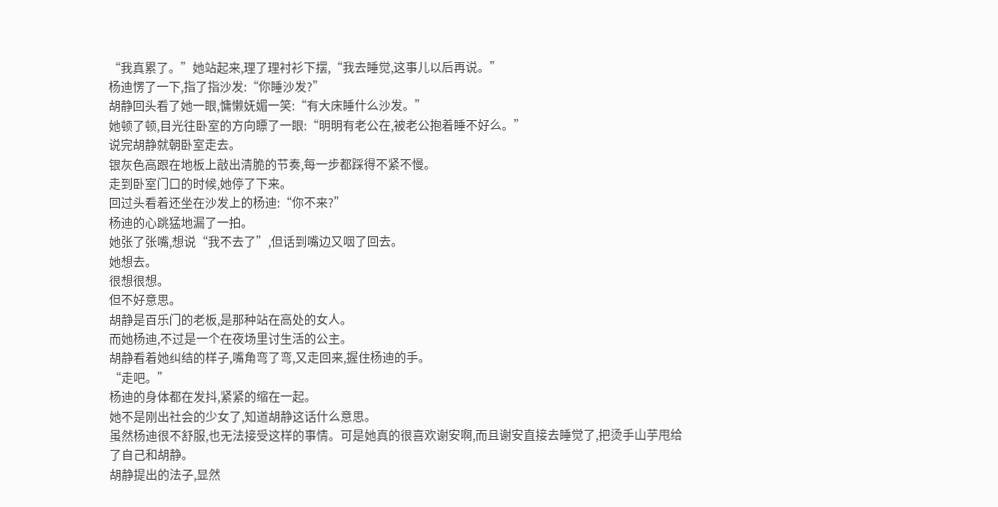“我真累了。”她站起来,理了理衬衫下摆,“我去睡觉,这事儿以后再说。”
杨迪愣了一下,指了指沙发:“你睡沙发?”
胡静回头看了她一眼,慵懒妩媚一笑:“有大床睡什么沙发。”
她顿了顿,目光往卧室的方向瞟了一眼:“明明有老公在,被老公抱着睡不好么。”
说完胡静就朝卧室走去。
银灰色高跟在地板上敲出清脆的节奏,每一步都踩得不紧不慢。
走到卧室门口的时候,她停了下来。
回过头看着还坐在沙发上的杨迪:“你不来?”
杨迪的心跳猛地漏了一拍。
她张了张嘴,想说“我不去了”,但话到嘴边又咽了回去。
她想去。
很想很想。
但不好意思。
胡静是百乐门的老板,是那种站在高处的女人。
而她杨迪,不过是一个在夜场里讨生活的公主。
胡静看着她纠结的样子,嘴角弯了弯,又走回来,握住杨迪的手。
“走吧。”
杨迪的身体都在发抖,紧紧的缩在一起。
她不是刚出社会的少女了,知道胡静这话什么意思。
虽然杨迪很不舒服,也无法接受这样的事情。可是她真的很喜欢谢安啊,而且谢安直接去睡觉了,把烫手山芋甩给了自己和胡静。
胡静提出的法子,显然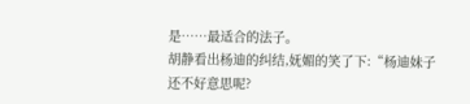是……最适合的法子。
胡静看出杨迪的纠结,妩媚的笑了下:“杨迪妹子还不好意思呢?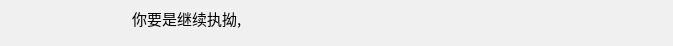你要是继续执拗,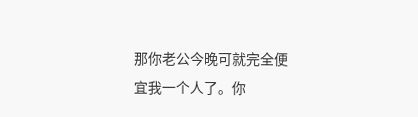那你老公今晚可就完全便宜我一个人了。你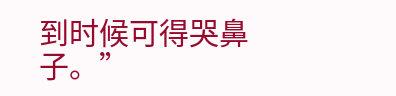到时候可得哭鼻子。”